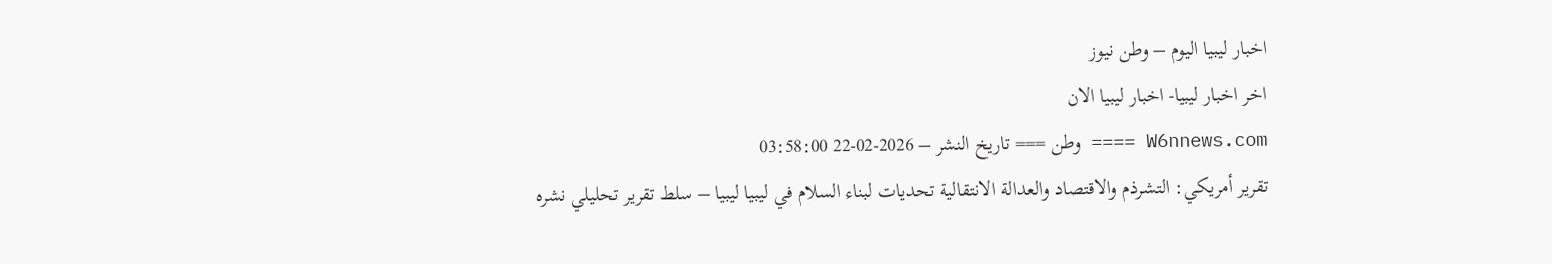اخبار ليبيا اليوم – وطن نيوز
اخر اخبار ليبيا- اخبار ليبيا الان
W6nnews.com ==== وطن === تاريخ النشر – 2026-02-22 03:58:00
تقرير أمريكي: التشرذم والاقتصاد والعدالة الانتقالية تحديات لبناء السلام في ليبيا ليبيا – سلط تقرير تحليلي نشره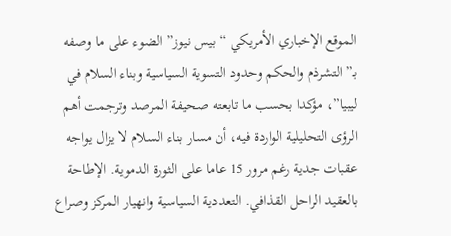الموقع الإخباري الأمريكي “بيس نيوز” الضوء على ما وصفه بـ”التشرذم والحكم وحدود التسوية السياسية وبناء السلام في ليبيا”، مؤكدا بحسب ما تابعته صحيفة المرصد وترجمت أهم الرؤى التحليلية الواردة فيه، أن مسار بناء السلام لا يزال يواجه عقبات جدية رغم مرور 15 عاما على الثورة الدموية. الإطاحة بالعقيد الراحل القذافي. التعددية السياسية وانهيار المركز وصراع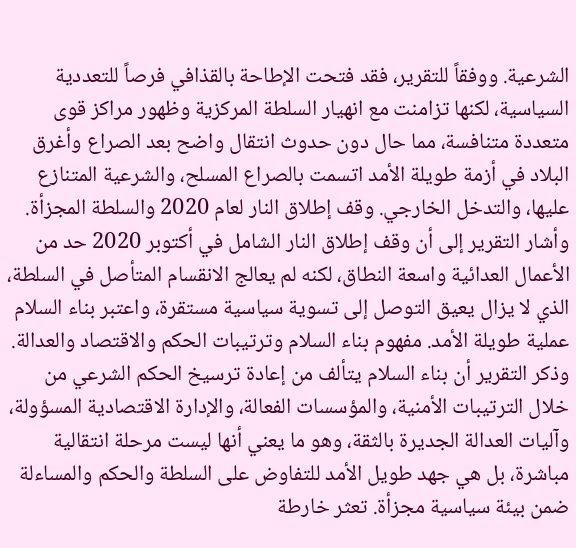الشرعية. ووفقاً للتقرير، فقد فتحت الإطاحة بالقذافي فرصاً للتعددية السياسية، لكنها تزامنت مع انهيار السلطة المركزية وظهور مراكز قوى متعددة متنافسة، مما حال دون حدوث انتقال واضح بعد الصراع وأغرق البلاد في أزمة طويلة الأمد اتسمت بالصراع المسلح، والشرعية المتنازع عليها، والتدخل الخارجي. وقف إطلاق النار لعام 2020 والسلطة المجزأة. وأشار التقرير إلى أن وقف إطلاق النار الشامل في أكتوبر 2020 حد من الأعمال العدائية واسعة النطاق، لكنه لم يعالج الانقسام المتأصل في السلطة، الذي لا يزال يعيق التوصل إلى تسوية سياسية مستقرة، واعتبر بناء السلام عملية طويلة الأمد. مفهوم بناء السلام وترتيبات الحكم والاقتصاد والعدالة. وذكر التقرير أن بناء السلام يتألف من إعادة ترسيخ الحكم الشرعي من خلال الترتيبات الأمنية، والمؤسسات الفعالة، والإدارة الاقتصادية المسؤولة، وآليات العدالة الجديرة بالثقة، وهو ما يعني أنها ليست مرحلة انتقالية مباشرة، بل هي جهد طويل الأمد للتفاوض على السلطة والحكم والمساءلة ضمن بيئة سياسية مجزأة. تعثر خارطة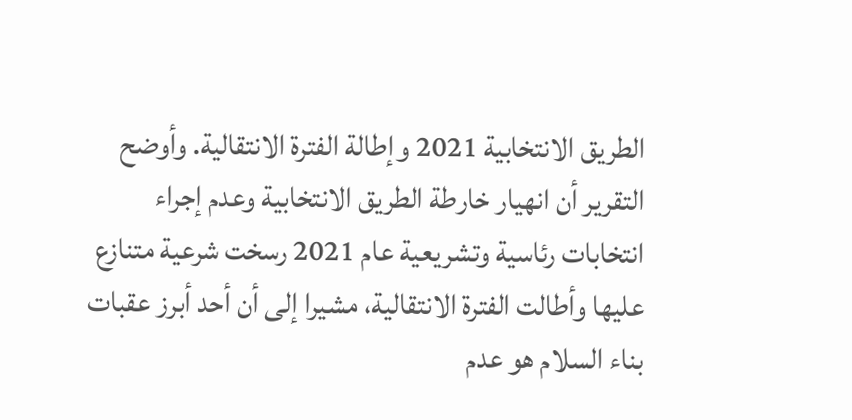الطريق الانتخابية 2021 وإطالة الفترة الانتقالية. وأوضح التقرير أن انهيار خارطة الطريق الانتخابية وعدم إجراء انتخابات رئاسية وتشريعية عام 2021 رسخت شرعية متنازع عليها وأطالت الفترة الانتقالية، مشيرا إلى أن أحد أبرز عقبات بناء السلام هو عدم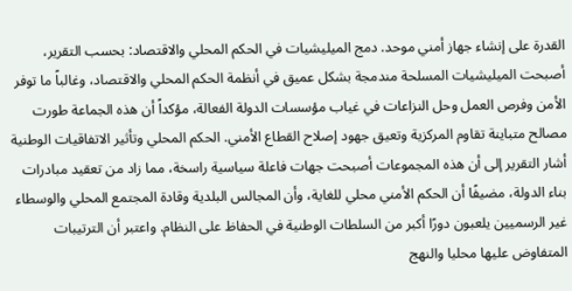القدرة على إنشاء جهاز أمني موحد. دمج الميليشيات في الحكم المحلي والاقتصاد: بحسب التقرير، أصبحت الميليشيات المسلحة مندمجة بشكل عميق في أنظمة الحكم المحلي والاقتصاد، وغالباً ما توفر الأمن وفرص العمل وحل النزاعات في غياب مؤسسات الدولة الفعالة، مؤكداً أن هذه الجماعة طورت مصالح متباينة تقاوم المركزية وتعيق جهود إصلاح القطاع الأمني. الحكم المحلي وتأثير الاتفاقيات الوطنية أشار التقرير إلى أن هذه المجموعات أصبحت جهات فاعلة سياسية راسخة، مما زاد من تعقيد مبادرات بناء الدولة، مضيفًا أن الحكم الأمني محلي للغاية، وأن المجالس البلدية وقادة المجتمع المحلي والوسطاء غير الرسميين يلعبون دورًا أكبر من السلطات الوطنية في الحفاظ على النظام. واعتبر أن الترتيبات المتفاوض عليها محليا والنهج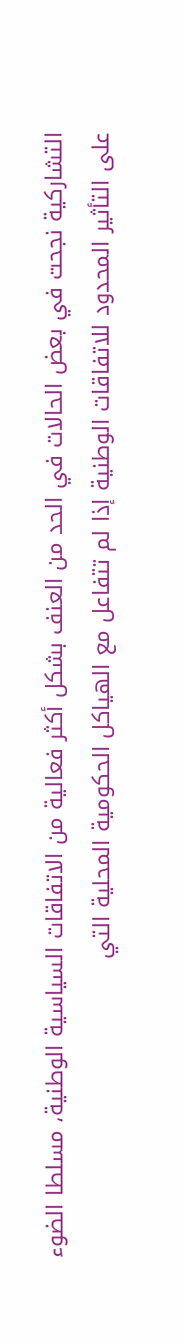التشاركية نجحت في بعض الحالات في الحد من العنف بشكل أكثر فعالية من الاتفاقات السياسية الوطنية، مسلطا الضوء على التأثير المحدود للاتفاقات الوطنية إذا لم تتفاعل مع الهياكل الحكومية المحلية التي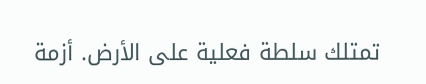تمتلك سلطة فعلية على الأرض. أزمة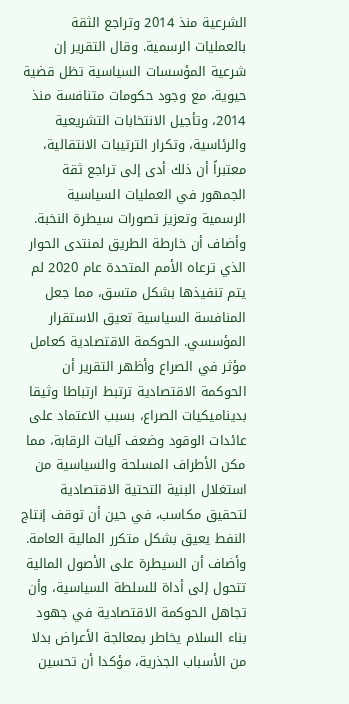الشرعية منذ 2014 وتراجع الثقة بالعمليات الرسمية. وقال التقرير إن شرعية المؤسسات السياسية تظل قضية حيوية، مع وجود حكومات متنافسة منذ 2014، وتأجيل الانتخابات التشريعية والرئاسية، وتكرار الترتيبات الانتقالية، معتبراً أن ذلك أدى إلى تراجع ثقة الجمهور في العمليات السياسية الرسمية وتعزيز تصورات سيطرة النخبة. وأضاف أن خارطة الطريق لمنتدى الحوار الذي ترعاه الأمم المتحدة عام 2020 لم يتم تنفيذها بشكل متسق، مما جعل المنافسة السياسية تعيق الاستقرار المؤسسي. الحوكمة الاقتصادية كعامل مؤثر في الصراع وأظهر التقرير أن الحوكمة الاقتصادية ترتبط ارتباطا وثيقا بديناميكيات الصراع، بسبب الاعتماد على عائدات الوقود وضعف آليات الرقابة، مما مكن الأطراف المسلحة والسياسية من استغلال البنية التحتية الاقتصادية لتحقيق مكاسب، في حين أن توقف إنتاج النفط يعيق بشكل متكرر المالية العامة. وأضاف أن السيطرة على الأصول المالية تتحول إلى أداة للسلطة السياسية، وأن تجاهل الحوكمة الاقتصادية في جهود بناء السلام يخاطر بمعالجة الأعراض بدلا من الأسباب الجذرية، مؤكدا أن تحسين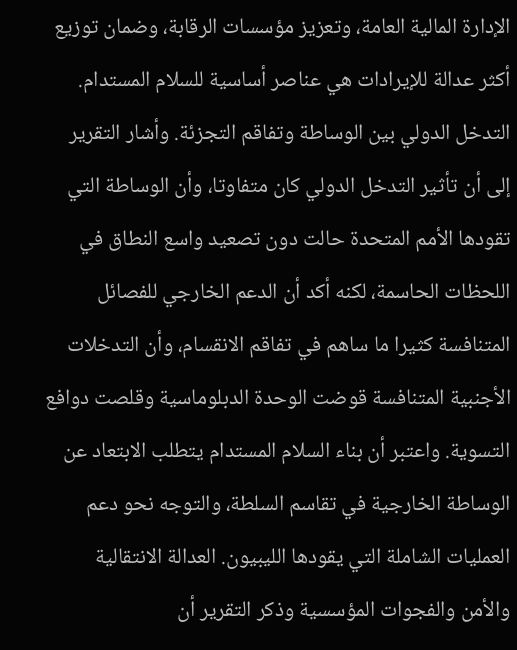الإدارة المالية العامة، وتعزيز مؤسسات الرقابة، وضمان توزيع أكثر عدالة للإيرادات هي عناصر أساسية للسلام المستدام. التدخل الدولي بين الوساطة وتفاقم التجزئة. وأشار التقرير إلى أن تأثير التدخل الدولي كان متفاوتا، وأن الوساطة التي تقودها الأمم المتحدة حالت دون تصعيد واسع النطاق في اللحظات الحاسمة، لكنه أكد أن الدعم الخارجي للفصائل المتنافسة كثيرا ما ساهم في تفاقم الانقسام، وأن التدخلات الأجنبية المتنافسة قوضت الوحدة الدبلوماسية وقلصت دوافع التسوية. واعتبر أن بناء السلام المستدام يتطلب الابتعاد عن الوساطة الخارجية في تقاسم السلطة، والتوجه نحو دعم العمليات الشاملة التي يقودها الليبيون. العدالة الانتقالية والأمن والفجوات المؤسسية وذكر التقرير أن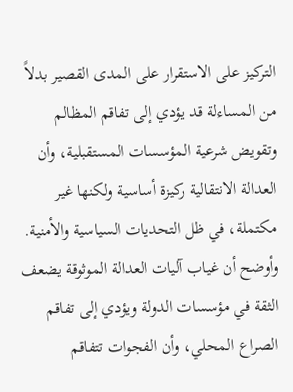التركيز على الاستقرار على المدى القصير بدلاً من المساءلة قد يؤدي إلى تفاقم المظالم وتقويض شرعية المؤسسات المستقبلية، وأن العدالة الانتقالية ركيزة أساسية ولكنها غير مكتملة، في ظل التحديات السياسية والأمنية. وأوضح أن غياب آليات العدالة الموثوقة يضعف الثقة في مؤسسات الدولة ويؤدي إلى تفاقم الصراع المحلي، وأن الفجوات تتفاقم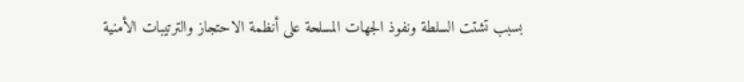بسبب تشتت السلطة ونفوذ الجهات المسلحة على أنظمة الاحتجاز والترتيبات الأمنية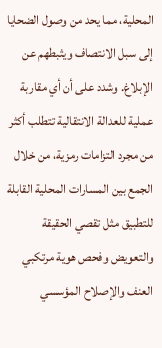المحلية، مما يحد من وصول الضحايا إلى سبل الانتصاف ويثبطهم عن الإبلاغ. وشدد على أن أي مقاربة عملية للعدالة الانتقالية تتطلب أكثر من مجرد التزامات رمزية، من خلال الجمع بين المسارات المحلية القابلة للتطبيق مثل تقصي الحقيقة والتعويض وفحص هوية مرتكبي العنف والإصلاح المؤسسي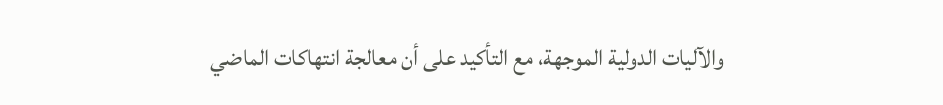والآليات الدولية الموجهة، مع التأكيد على أن معالجة انتهاكات الماضي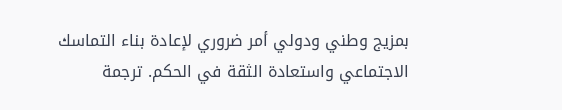بمزيج وطني ودولي أمر ضروري لإعادة بناء التماسك الاجتماعي واستعادة الثقة في الحكم. ترجمة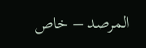المرصد – خاص